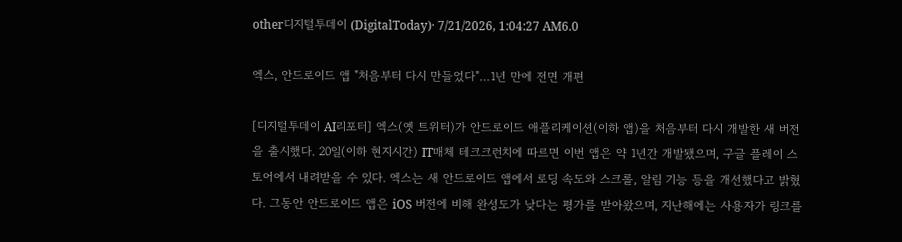other디지털투데이 (DigitalToday)· 7/21/2026, 1:04:27 AM6.0

엑스, 안드로이드 앱 "처음부터 다시 만들었다"…1년 만에 전면 개편

[디지털투데이 AI리포터] 엑스(옛 트위터)가 안드로이드 애플리케이션(이하 앱)을 처음부터 다시 개발한 새 버전을 출시했다. 20일(이하 현지시간) IT매체 테크크런치에 따르면 이번 앱은 약 1년간 개발됐으며, 구글 플레이 스토어에서 내려받을 수 있다. 엑스는 새 안드로이드 앱에서 로딩 속도와 스크롤, 알림 기능 등을 개선했다고 밝혔다. 그동안 안드로이드 앱은 iOS 버전에 비해 완성도가 낮다는 평가를 받아왔으며, 지난해에는 사용자가 링크를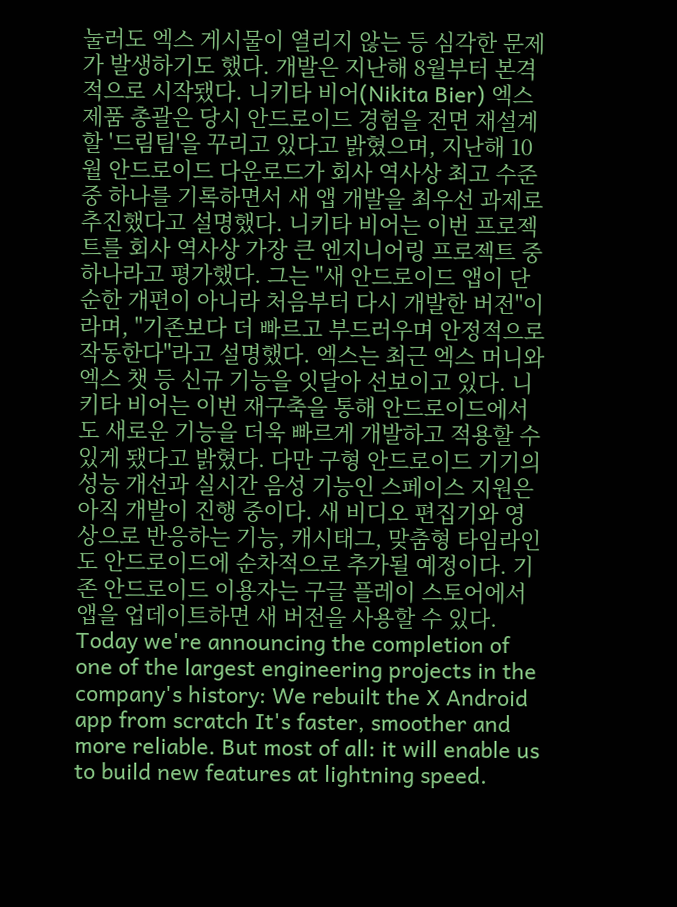눌러도 엑스 게시물이 열리지 않는 등 심각한 문제가 발생하기도 했다. 개발은 지난해 8월부터 본격적으로 시작됐다. 니키타 비어(Nikita Bier) 엑스 제품 총괄은 당시 안드로이드 경험을 전면 재설계할 '드림팀'을 꾸리고 있다고 밝혔으며, 지난해 10월 안드로이드 다운로드가 회사 역사상 최고 수준 중 하나를 기록하면서 새 앱 개발을 최우선 과제로 추진했다고 설명했다. 니키타 비어는 이번 프로젝트를 회사 역사상 가장 큰 엔지니어링 프로젝트 중 하나라고 평가했다. 그는 "새 안드로이드 앱이 단순한 개편이 아니라 처음부터 다시 개발한 버전"이라며, "기존보다 더 빠르고 부드러우며 안정적으로 작동한다"라고 설명했다. 엑스는 최근 엑스 머니와 엑스 챗 등 신규 기능을 잇달아 선보이고 있다. 니키타 비어는 이번 재구축을 통해 안드로이드에서도 새로운 기능을 더욱 빠르게 개발하고 적용할 수 있게 됐다고 밝혔다. 다만 구형 안드로이드 기기의 성능 개선과 실시간 음성 기능인 스페이스 지원은 아직 개발이 진행 중이다. 새 비디오 편집기와 영상으로 반응하는 기능, 캐시태그, 맞춤형 타임라인도 안드로이드에 순차적으로 추가될 예정이다. 기존 안드로이드 이용자는 구글 플레이 스토어에서 앱을 업데이트하면 새 버전을 사용할 수 있다. Today we're announcing the completion of one of the largest engineering projects in the company's history: We rebuilt the X Android app from scratch It's faster, smoother and more reliable. But most of all: it will enable us to build new features at lightning speed.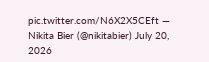pic.twitter.com/N6X2X5CEft — Nikita Bier (@nikitabier) July 20, 2026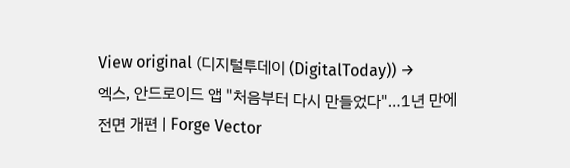View original (디지털투데이 (DigitalToday)) →
엑스, 안드로이드 앱 "처음부터 다시 만들었다"…1년 만에 전면 개편 | Forge Vector